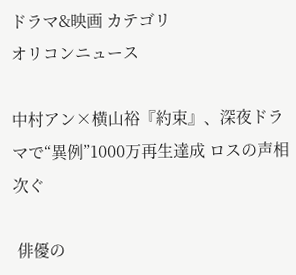ドラマ&映画 カテゴリ
オリコンニュース

中村アン×横山裕『約束』、深夜ドラマで“異例”1000万再生達成 ロスの声相次ぐ

 俳優の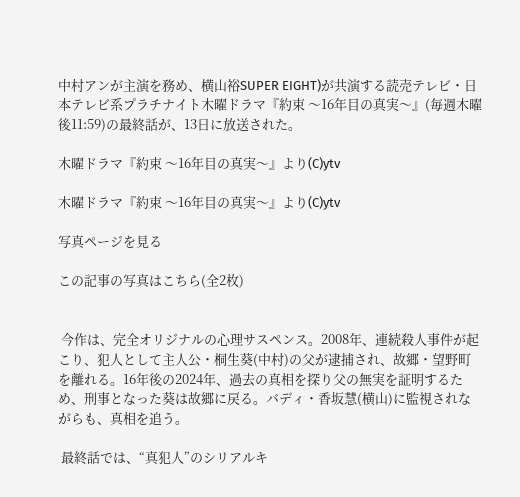中村アンが主演を務め、横山裕SUPER EIGHT)が共演する読売テレビ・日本テレビ系プラチナイト木曜ドラマ『約束 〜16年目の真実〜』(毎週木曜 後11:59)の最終話が、13日に放送された。

木曜ドラマ『約束 〜16年目の真実〜』より(C)ytv

木曜ドラマ『約束 〜16年目の真実〜』より(C)ytv

写真ページを見る

この記事の写真はこちら(全2枚)


 今作は、完全オリジナルの心理サスペンス。2008年、連続殺人事件が起こり、犯人として主人公・桐生葵(中村)の父が逮捕され、故郷・望野町を離れる。16年後の2024年、過去の真相を探り父の無実を証明するため、刑事となった葵は故郷に戻る。バディ・香坂慧(横山)に監視されながらも、真相を追う。

 最終話では、“真犯人”のシリアルキ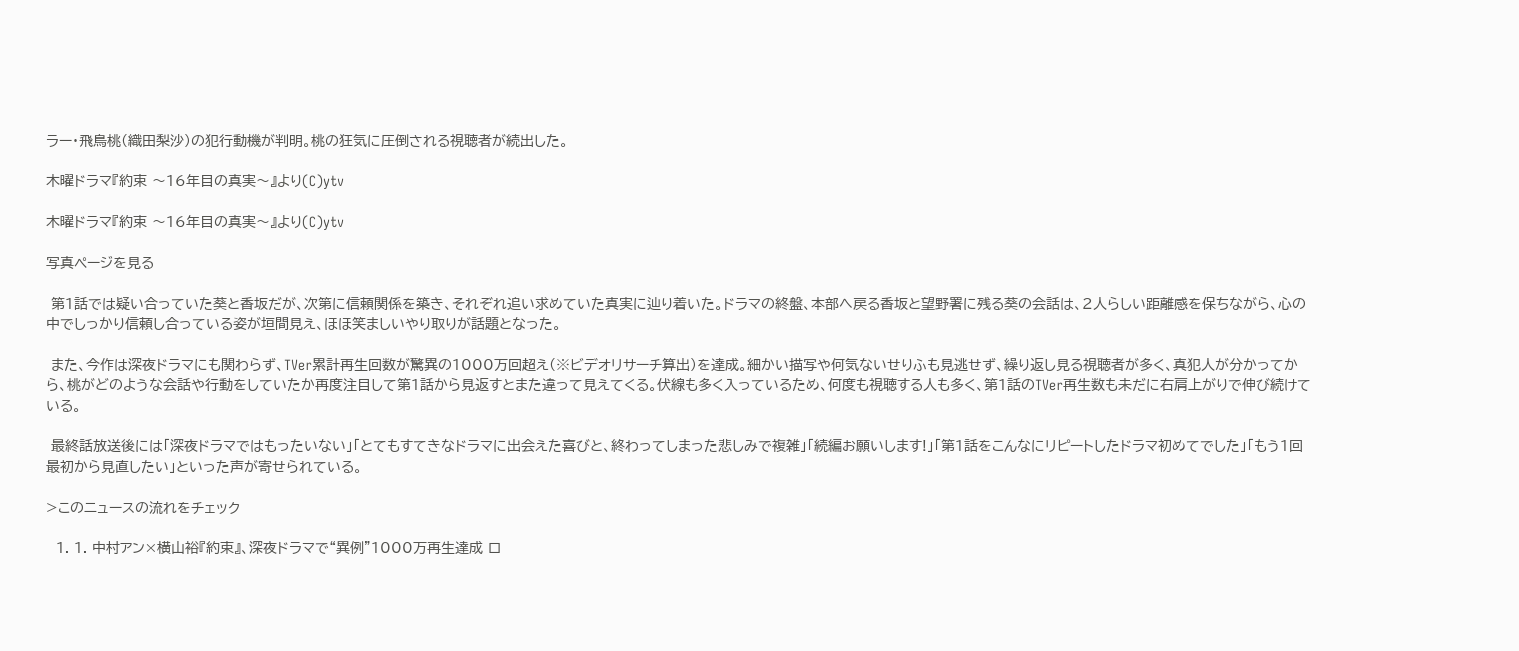ラー・飛鳥桃(織田梨沙)の犯行動機が判明。桃の狂気に圧倒される視聴者が続出した。

木曜ドラマ『約束 〜16年目の真実〜』より(C)ytv

木曜ドラマ『約束 〜16年目の真実〜』より(C)ytv

写真ページを見る

 第1話では疑い合っていた葵と香坂だが、次第に信頼関係を築き、それぞれ追い求めていた真実に辿り着いた。ドラマの終盤、本部へ戻る香坂と望野署に残る葵の会話は、2人らしい距離感を保ちながら、心の中でしっかり信頼し合っている姿が垣間見え、ほほ笑ましいやり取りが話題となった。

 また、今作は深夜ドラマにも関わらず、TVer累計再生回数が驚異の1000万回超え(※ビデオリサーチ算出)を達成。細かい描写や何気ないせりふも見逃せず、繰り返し見る視聴者が多く、真犯人が分かってから、桃がどのような会話や行動をしていたか再度注目して第1話から見返すとまた違って見えてくる。伏線も多く入っているため、何度も視聴する人も多く、第1話のTVer再生数も未だに右肩上がりで伸び続けている。

 最終話放送後には「深夜ドラマではもったいない」「とてもすてきなドラマに出会えた喜びと、終わってしまった悲しみで複雑」「続編お願いします!」「第1話をこんなにリピートしたドラマ初めてでした」「もう1回最初から見直したい」といった声が寄せられている。

>このニュースの流れをチェック

  1. 1. 中村アン×横山裕『約束』、深夜ドラマで“異例”1000万再生達成 ロ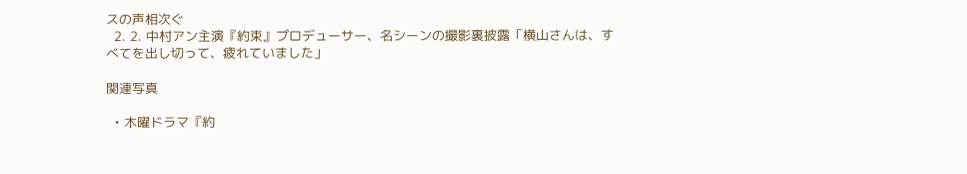スの声相次ぐ
  2. 2. 中村アン主演『約束』プロデューサー、名シーンの撮影裏披露「横山さんは、すべてを出し切って、疲れていました」

関連写真

  • 木曜ドラマ『約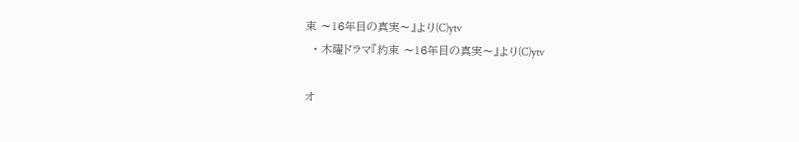束 〜16年目の真実〜』より(C)ytv
  • 木曜ドラマ『約束 〜16年目の真実〜』より(C)ytv

オ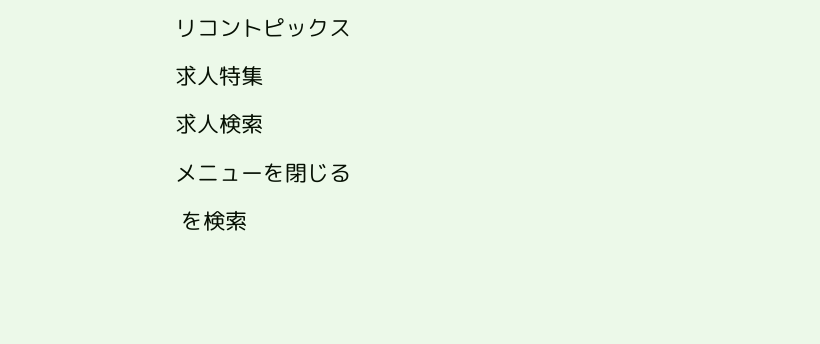リコントピックス

求人特集

求人検索

メニューを閉じる

 を検索